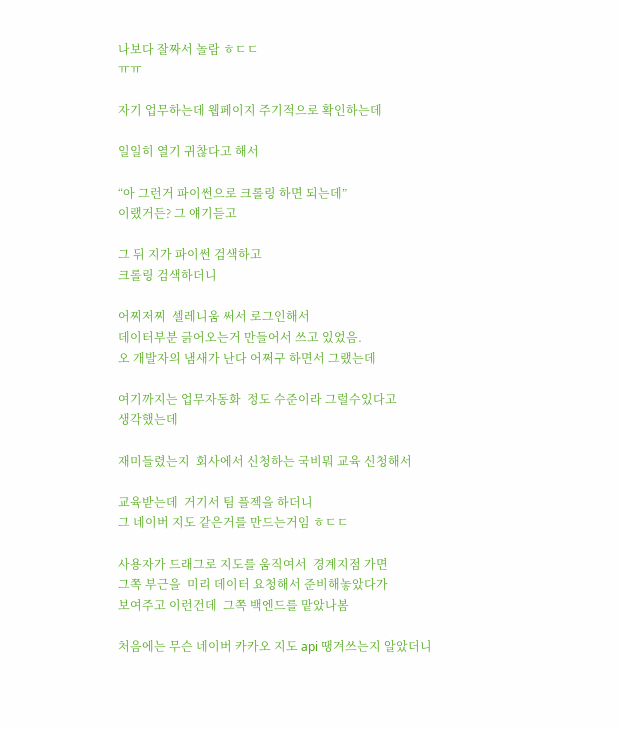나보다 잘짜서 놀람 ㅎㄷㄷ
ㅠㅠ

자기 업무하는데 웹페이지 주기적으로 확인하는데

일일히 열기 귀찮다고 해서

“아 그런거 파이썬으로 크롤링 하면 되는데”
이랬거든? 그 얘기듣고

그 뒤 지가 파이썬 검색하고
크롤링 검색하더니

어찌저찌  셀레니움 써서 로그인해서
데이터부분 긁어오는거 만들어서 쓰고 있었음.
오 개발자의 냄새가 난다 어쩌구 하면서 그랬는데

여기까지는 업무자동화  정도 수준이라 그럴수있다고
생각했는데

재미들렸는지  회사에서 신청하는 국비뭐 교육 신청해서

교육받는데  거기서 팀 플젝을 하더니
그 네이버 지도 같은거를 만드는거임 ㅎㄷㄷ

사용자가 드래그로 지도를 움직여서  경계지점 가면
그쪽 부근을  미리 데이터 요청해서 준비해놓았다가
보여주고 이런건데  그쪽 백엔드를 맡았나봄

처음에는 무슨 네이버 카카오 지도 api 땡겨쓰는지 알았더니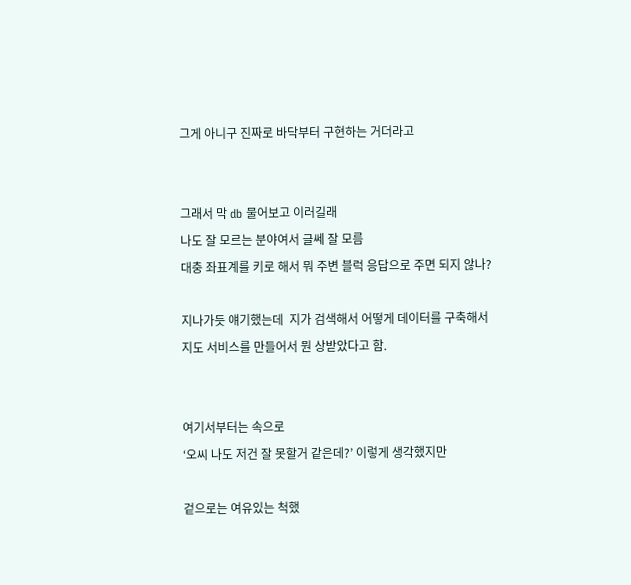그게 아니구 진짜로 바닥부터 구현하는 거더라고


그래서 막 db 물어보고 이러길래
나도 잘 모르는 분야여서 글쎄 잘 모름
대충 좌표계를 키로 해서 뭐 주변 블럭 응답으로 주면 되지 않나?

지나가듯 얘기했는데  지가 검색해서 어떻게 데이터를 구축해서
지도 서비스를 만들어서 뭔 상받았다고 함.


여기서부터는 속으로
‘오씨 나도 저건 잘 못할거 같은데?’ 이렇게 생각했지만

겉으로는 여유있는 척했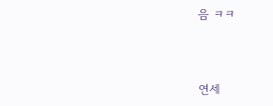음 ㅋㅋ



연세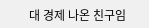대 경제 나온 친구임